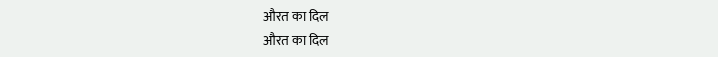औरत का दिल
औरत का दिल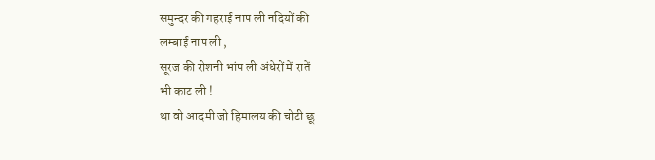समुन्दर की गहराई नाप ली नदियों की
लम्बाई नाप ली ,
सूरज की रोशनी भांप ली अंधेरों में रातें
भी काट ली !
था वो आदमी जो हिमालय की चोटी छू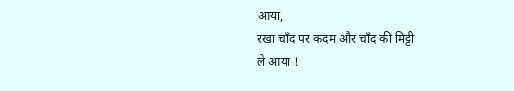आया,
रखा चाँद पर कदम और चाँद की मिट्टी
ले आया !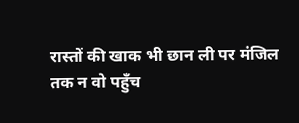रास्तों की खाक भी छान ली पर मंजिल
तक न वो पहुँच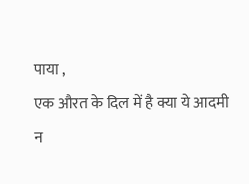पाया ,
एक औरत के दिल में है क्या ये आदमी
न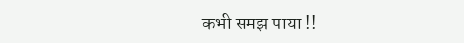कभी समझ पाया !!